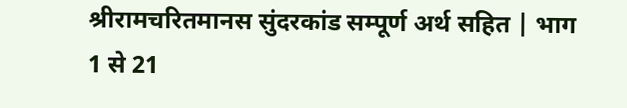श्रीरामचरितमानस सुंदरकांड सम्पूर्ण अर्थ सहित | भाग 1 से 21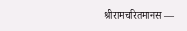श्रीरामचरितमानस —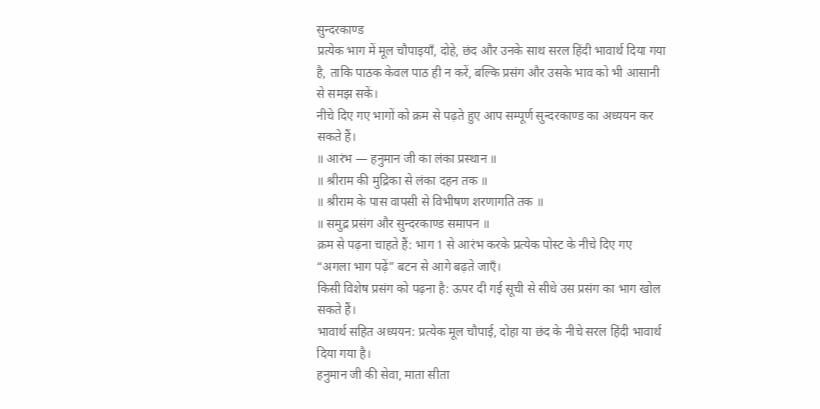सुन्दरकाण्ड
प्रत्येक भाग में मूल चौपाइयाँ, दोहे, छंद और उनके साथ सरल हिंदी भावार्थ दिया गया है, ताकि पाठक केवल पाठ ही न करें, बल्कि प्रसंग और उसके भाव को भी आसानी से समझ सकें।
नीचे दिए गए भागों को क्रम से पढ़ते हुए आप सम्पूर्ण सुन्दरकाण्ड का अध्ययन कर सकते हैं।
॥ आरंभ — हनुमान जी का लंका प्रस्थान ॥
॥ श्रीराम की मुद्रिका से लंका दहन तक ॥
॥ श्रीराम के पास वापसी से विभीषण शरणागति तक ॥
॥ समुद्र प्रसंग और सुन्दरकाण्ड समापन ॥
क्रम से पढ़ना चाहते हैं: भाग 1 से आरंभ करके प्रत्येक पोस्ट के नीचे दिए गए “अगला भाग पढ़ें” बटन से आगे बढ़ते जाएँ।
किसी विशेष प्रसंग को पढ़ना है: ऊपर दी गई सूची से सीधे उस प्रसंग का भाग खोल सकते हैं।
भावार्थ सहित अध्ययन: प्रत्येक मूल चौपाई, दोहा या छंद के नीचे सरल हिंदी भावार्थ दिया गया है।
हनुमान जी की सेवा, माता सीता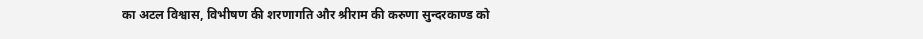का अटल विश्वास, विभीषण की शरणागति और श्रीराम की करुणा सुन्दरकाण्ड को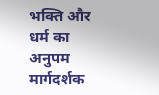भक्ति और धर्म का अनुपम मार्गदर्शक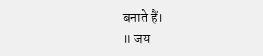बनाते हैं।
॥ जय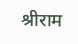श्रीराम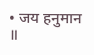• जय हनुमान ॥